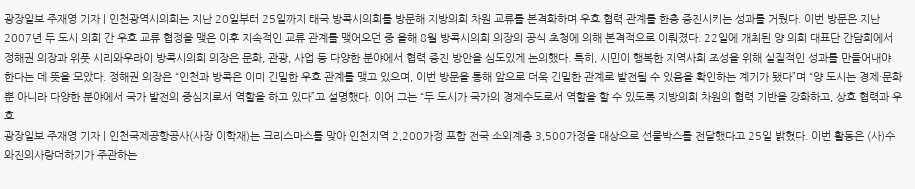광장일보 주재영 기자 | 인천광역시의회는 지난 20일부터 25일까지 태국 방콕시의회를 방문해 지방의회 차원 교류를 본격화하며 우호 협력 관계를 한층 증진시키는 성과를 거뒀다. 이번 방문은 지난 2007년 두 도시 의회 간 우호 교류 협정을 맺은 이후 지속적인 교류 관계를 맺어오던 중 올해 8월 방콕시의회 의장의 공식 초청에 의해 본격적으로 이뤄졌다. 22일에 개최된 양 의회 대표단 간담회에서 정해권 의장과 위풋 시리와우라이 방콕시의회 의장은 문화, 관광, 사업 등 다양한 분야에서 협력 증진 방안을 심도있게 논의했다. 특히, 시민이 행복한 지역사회 조성을 위해 실질적인 성과를 만들어내야 한다는 데 뜻을 모았다. 정해권 의장은 “인천과 방콕은 이미 긴밀한 우호 관계를 맺고 있으며, 이번 방문을 통해 앞으로 더욱 긴밀한 관계로 발전될 수 있음을 확인하는 계기가 됐다”며 “양 도시는 경제·문화뿐 아니라 다양한 분야에서 국가 발전의 중심지로서 역할을 하고 있다”고 설명했다. 이어 그는 “두 도시가 국가의 경제수도로서 역할을 할 수 있도록 지방의회 차원의 협력 기반을 강화하고, 상호 협력과 우호
광장일보 주재영 기자 | 인천국제공항공사(사장 이학재)는 크리스마스를 맞아 인천지역 2,200가정 포함 전국 소외계층 3,500가정을 대상으로 선물박스를 전달했다고 25일 밝혔다. 이번 활동은 (사)수와진의사랑더하기가 주관하는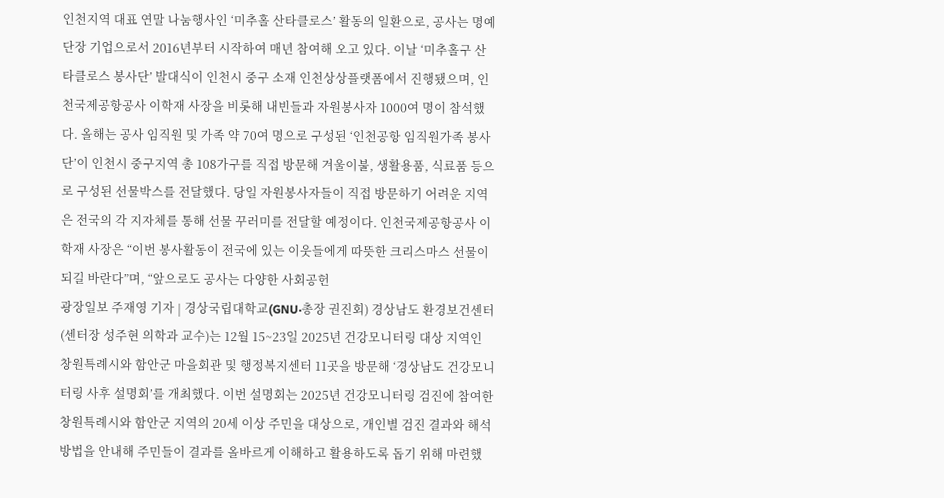인천지역 대표 연말 나눔행사인 ‘미추홀 산타클로스’ 활동의 일환으로, 공사는 명예단장 기업으로서 2016년부터 시작하여 매년 참여해 오고 있다. 이날 ‘미추홀구 산타클로스 봉사단’ 발대식이 인천시 중구 소재 인천상상플랫폼에서 진행됐으며, 인천국제공항공사 이학재 사장을 비롯해 내빈들과 자원봉사자 1000여 명이 참석했다. 올해는 공사 임직원 및 가족 약 70여 명으로 구성된 ‘인천공항 임직원가족 봉사단’이 인천시 중구지역 총 108가구를 직접 방문해 겨울이불, 생활용품, 식료품 등으로 구성된 선물박스를 전달했다. 당일 자원봉사자들이 직접 방문하기 어려운 지역은 전국의 각 지자체를 통해 선물 꾸러미를 전달할 예정이다. 인천국제공항공사 이학재 사장은 “이번 봉사활동이 전국에 있는 이웃들에게 따뜻한 크리스마스 선물이 되길 바란다”며, “앞으로도 공사는 다양한 사회공헌
광장일보 주재영 기자 | 경상국립대학교(GNU·총장 권진회) 경상남도 환경보건센터(센터장 성주현 의학과 교수)는 12월 15~23일 2025년 건강모니터링 대상 지역인 창원특례시와 함안군 마을회관 및 행정복지센터 11곳을 방문해 ‘경상남도 건강모니터링 사후 설명회’를 개최했다. 이번 설명회는 2025년 건강모니터링 검진에 참여한 창원특례시와 함안군 지역의 20세 이상 주민을 대상으로, 개인별 검진 결과와 해석 방법을 안내해 주민들이 결과를 올바르게 이해하고 활용하도록 돕기 위해 마련했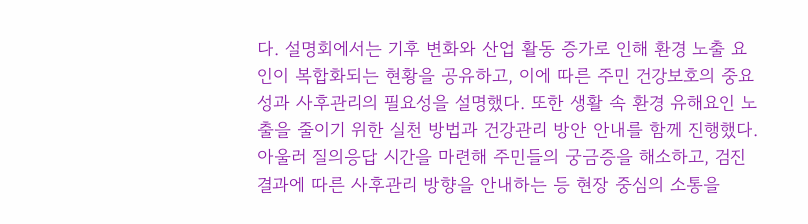다. 설명회에서는 기후 변화와 산업 활동 증가로 인해 환경 노출 요인이 복합화되는 현황을 공유하고, 이에 따른 주민 건강보호의 중요성과 사후관리의 필요성을 설명했다. 또한 생활 속 환경 유해요인 노출을 줄이기 위한 실천 방법과 건강관리 방안 안내를 함께 진행했다. 아울러 질의응답 시간을 마련해 주민들의 궁금증을 해소하고, 검진 결과에 따른 사후관리 방향을 안내하는 등 현장 중심의 소통을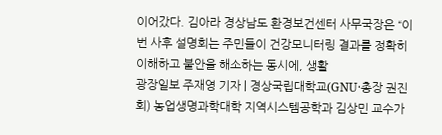이어갔다. 김아라 경상남도 환경보건센터 사무국장은 “이번 사후 설명회는 주민들이 건강모니터링 결과를 정확히 이해하고 불안을 해소하는 동시에, 생활
광장일보 주재영 기자 | 경상국립대학교(GNU·총장 권진회) 농업생명과학대학 지역시스템공학과 김상민 교수가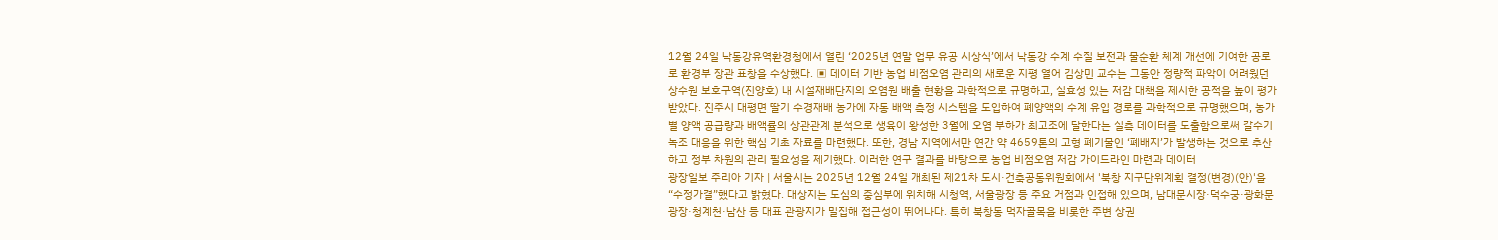12월 24일 낙동강유역환경청에서 열린 ‘2025년 연말 업무 유공 시상식’에서 낙동강 수계 수질 보전과 물순환 체계 개선에 기여한 공로로 환경부 장관 표창을 수상했다. ▣ 데이터 기반 농업 비점오염 관리의 새로운 지평 열어 김상민 교수는 그동안 정량적 파악이 어려웠던 상수원 보호구역(진양호) 내 시설재배단지의 오염원 배출 현황을 과학적으로 규명하고, 실효성 있는 저감 대책을 제시한 공적을 높이 평가받았다. 진주시 대평면 딸기 수경재배 농가에 자동 배액 측정 시스템을 도입하여 폐양액의 수계 유입 경로를 과학적으로 규명했으며, 농가별 양액 공급량과 배액률의 상관관계 분석으로 생육이 왕성한 3월에 오염 부하가 최고조에 달한다는 실측 데이터를 도출함으로써 갈수기 녹조 대응을 위한 핵심 기초 자료를 마련했다. 또한, 경남 지역에서만 연간 약 4659톤의 고형 폐기물인 ‘폐배지’가 발생하는 것으로 추산하고 정부 차원의 관리 필요성을 제기했다. 이러한 연구 결과를 바탕으로 농업 비점오염 저감 가이드라인 마련과 데이터
광장일보 주리아 기자 | 서울시는 2025년 12월 24일 개최된 제21차 도시·건축공동위원회에서 '북창 지구단위계획 결정(변경)(안)'을 “수정가결”했다고 밝혔다. 대상지는 도심의 중심부에 위치해 시청역, 서울광장 등 주요 거점과 인접해 있으며, 남대문시장·덕수궁·광화문광장·청계천·남산 등 대표 관광지가 밀집해 접근성이 뛰어나다. 특히 북창동 먹자골목을 비롯한 주변 상권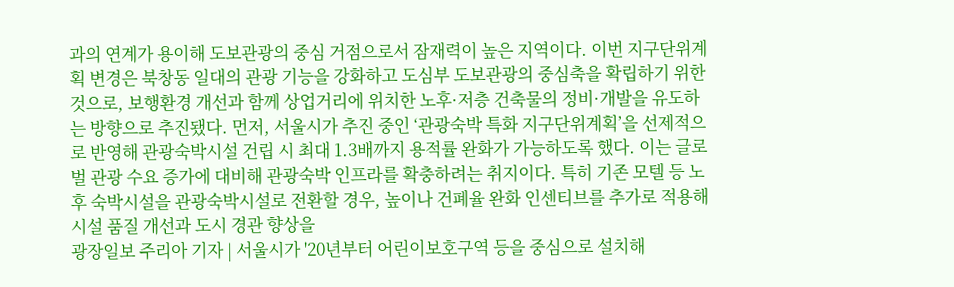과의 연계가 용이해 도보관광의 중심 거점으로서 잠재력이 높은 지역이다. 이번 지구단위계획 변경은 북창동 일대의 관광 기능을 강화하고 도심부 도보관광의 중심축을 확립하기 위한 것으로, 보행환경 개선과 함께 상업거리에 위치한 노후·저층 건축물의 정비·개발을 유도하는 방향으로 추진됐다. 먼저, 서울시가 추진 중인 ‘관광숙박 특화 지구단위계획’을 선제적으로 반영해 관광숙박시설 건립 시 최대 1.3배까지 용적률 완화가 가능하도록 했다. 이는 글로벌 관광 수요 증가에 대비해 관광숙박 인프라를 확충하려는 취지이다. 특히 기존 모텔 등 노후 숙박시설을 관광숙박시설로 전환할 경우, 높이나 건폐율 완화 인센티브를 추가로 적용해 시설 품질 개선과 도시 경관 향상을
광장일보 주리아 기자 | 서울시가 '20년부터 어린이보호구역 등을 중심으로 설치해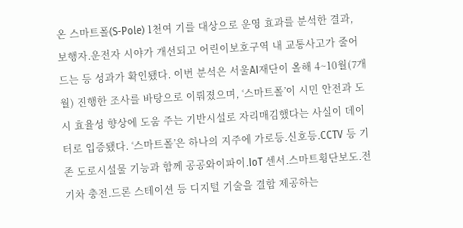온 스마트폴(S-Pole) 1천여 기를 대상으로 운영 효과를 분석한 결과, 보행자․운전자 시야가 개선되고 어린이보호구역 내 교통사고가 줄어드는 등 성과가 확인됐다. 이번 분석은 서울AI재단이 올해 4~10월(7개월) 진행한 조사를 바탕으로 이뤄졌으며, ‘스마트폴’이 시민 안전과 도시 효율성 향상에 도움 주는 기반시설로 자리매김했다는 사실이 데이터로 입증됐다. ‘스마트폴’은 하나의 지주에 가로등․신호등․CCTV 등 기존 도로시설물 기능과 함께 공공와이파이․IoT 센서․스마트횡단보도․전기차 충전․드론 스테이션 등 디지털 기술을 결합 제공하는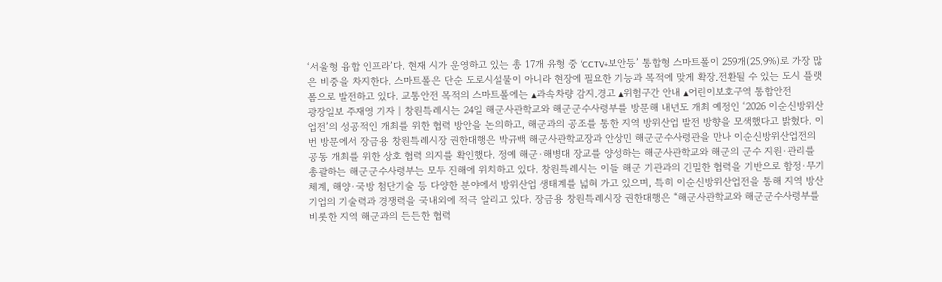‘서울형 융합 인프라’다. 현재 시가 운영하고 있는 총 17개 유형 중 ‘CCTV+보안등’ 통합형 스마트폴이 259개(25.9%)로 가장 많은 비중을 차지한다. 스마트폴은 단순 도로시설물이 아니라 현장에 필요한 기능과 목적에 맞게 확장․전환될 수 있는 도시 플랫폼으로 발전하고 있다. 교통안전 목적의 스마트폴에는 ▴과속차량 감지․경고 ▴위험구간 안내 ▴어린이보호구역 통합안전
광장일보 주재영 기자 | 창원특례시는 24일 해군사관학교와 해군군수사령부를 방문해 내년도 개최 예정인 ‘2026 이순신방위산업전’의 성공적인 개최를 위한 협력 방안을 논의하고, 해군과의 공조를 통한 지역 방위산업 발전 방향을 모색했다고 밝혔다. 이번 방문에서 장금용 창원특례시장 권한대행은 박규백 해군사관학교장과 안상민 해군군수사령관을 만나 이순신방위산업전의 공동 개최를 위한 상호 협력 의지를 확인했다. 정예 해군·해병대 장교를 양성하는 해군사관학교와 해군의 군수 지원·관리를 총괄하는 해군군수사령부는 모두 진해에 위치하고 있다. 창원특례시는 이들 해군 기관과의 긴밀한 협력을 기반으로 함정·무기체계, 해양·국방 첨단기술 등 다양한 분야에서 방위산업 생태계를 넓혀 가고 있으며, 특히 이순신방위산업전을 통해 지역 방산기업의 기술력과 경쟁력을 국내외에 적극 알리고 있다. 장금용 창원특례시장 권한대행은 “해군사관학교와 해군군수사령부를 비롯한 지역 해군과의 든든한 협력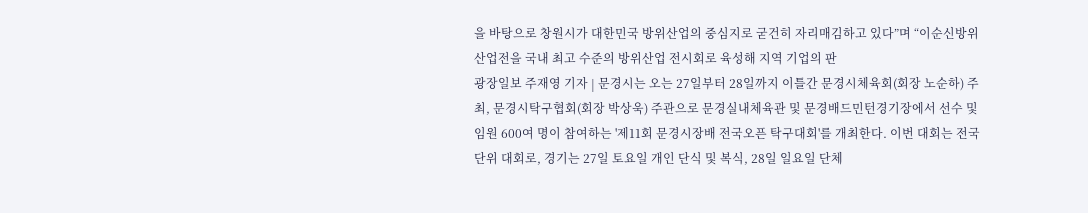을 바탕으로 창원시가 대한민국 방위산업의 중심지로 굳건히 자리매김하고 있다”며 “이순신방위산업전을 국내 최고 수준의 방위산업 전시회로 육성해 지역 기업의 판
광장일보 주재영 기자 | 문경시는 오는 27일부터 28일까지 이틀간 문경시체육회(회장 노순하) 주최, 문경시탁구협회(회장 박상욱) 주관으로 문경실내체육관 및 문경배드민턴경기장에서 선수 및 임원 600여 명이 참여하는 '제11회 문경시장배 전국오픈 탁구대회'를 개최한다. 이번 대회는 전국 단위 대회로, 경기는 27일 토요일 개인 단식 및 복식, 28일 일요일 단체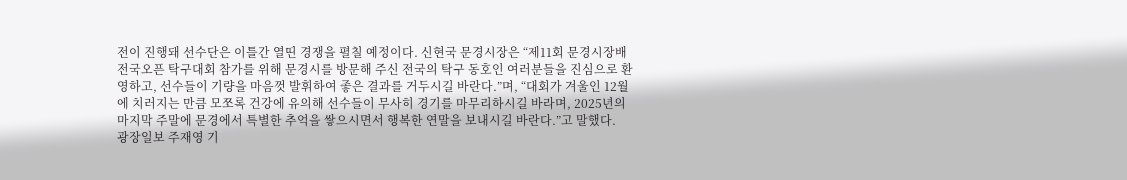전이 진행돼 선수단은 이틀간 열띤 경쟁을 펼칠 예정이다. 신현국 문경시장은 “제11회 문경시장배 전국오픈 탁구대회 참가를 위해 문경시를 방문해 주신 전국의 탁구 동호인 여러분들을 진심으로 환영하고, 선수들이 기량을 마음껏 발휘하여 좋은 결과를 거두시길 바란다.”며, “대회가 겨울인 12월에 치러지는 만큼 모쪼록 건강에 유의해 선수들이 무사히 경기를 마무리하시길 바라며, 2025년의 마지막 주말에 문경에서 특별한 추억을 쌓으시면서 행복한 연말을 보내시길 바란다.”고 말했다.
광장일보 주재영 기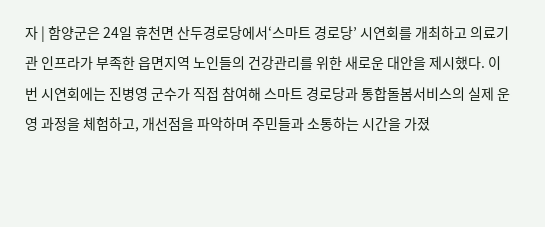자 | 함양군은 24일 휴천면 산두경로당에서‘스마트 경로당’ 시연회를 개최하고 의료기관 인프라가 부족한 읍면지역 노인들의 건강관리를 위한 새로운 대안을 제시했다. 이번 시연회에는 진병영 군수가 직접 참여해 스마트 경로당과 통합돌봄서비스의 실제 운영 과정을 체험하고, 개선점을 파악하며 주민들과 소통하는 시간을 가졌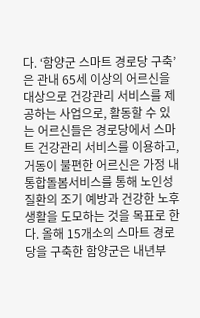다. ‘함양군 스마트 경로당 구축’은 관내 65세 이상의 어르신을 대상으로 건강관리 서비스를 제공하는 사업으로, 활동할 수 있는 어르신들은 경로당에서 스마트 건강관리 서비스를 이용하고, 거동이 불편한 어르신은 가정 내 통합돌봄서비스를 통해 노인성 질환의 조기 예방과 건강한 노후 생활을 도모하는 것을 목표로 한다. 올해 15개소의 스마트 경로당을 구축한 함양군은 내년부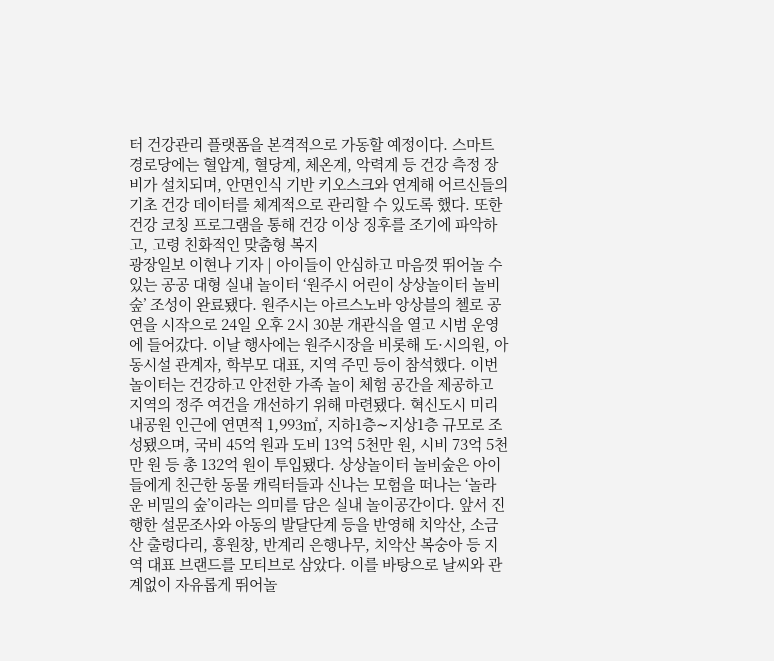터 건강관리 플랫폼을 본격적으로 가동할 예정이다. 스마트 경로당에는 혈압계, 혈당계, 체온계, 악력계 등 건강 측정 장비가 설치되며, 안면인식 기반 키오스크와 연계해 어르신들의 기초 건강 데이터를 체계적으로 관리할 수 있도록 했다. 또한 건강 코칭 프로그램을 통해 건강 이상 징후를 조기에 파악하고, 고령 친화적인 맞춤형 복지
광장일보 이현나 기자 | 아이들이 안심하고 마음껏 뛰어놀 수 있는 공공 대형 실내 놀이터 ‘원주시 어린이 상상놀이터 놀비숲’ 조성이 완료됐다. 원주시는 아르스노바 앙상블의 첼로 공연을 시작으로 24일 오후 2시 30분 개관식을 열고 시범 운영에 들어갔다. 이날 행사에는 원주시장을 비롯해 도·시의원, 아동시설 관계자, 학부모 대표, 지역 주민 등이 참석했다. 이번 놀이터는 건강하고 안전한 가족 놀이 체험 공간을 제공하고 지역의 정주 여건을 개선하기 위해 마련됐다. 혁신도시 미리내공원 인근에 연면적 1,993㎡, 지하1층∼지상1층 규모로 조성됐으며, 국비 45억 원과 도비 13억 5천만 원, 시비 73억 5천만 원 등 총 132억 원이 투입됐다. 상상놀이터 놀비숲은 아이들에게 친근한 동물 캐릭터들과 신나는 모험을 떠나는 ‘놀라운 비밀의 숲’이라는 의미를 담은 실내 놀이공간이다. 앞서 진행한 설문조사와 아동의 발달단계 등을 반영해 치악산, 소금산 출렁다리, 흥원창, 반계리 은행나무, 치악산 복숭아 등 지역 대표 브랜드를 모티브로 삼았다. 이를 바탕으로 날씨와 관계없이 자유롭게 뛰어놀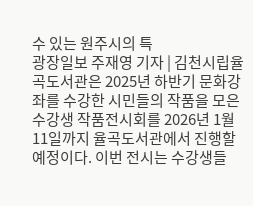수 있는 원주시의 특
광장일보 주재영 기자 | 김천시립율곡도서관은 2025년 하반기 문화강좌를 수강한 시민들의 작품을 모은 수강생 작품전시회를 2026년 1월 11일까지 율곡도서관에서 진행할 예정이다. 이번 전시는 수강생들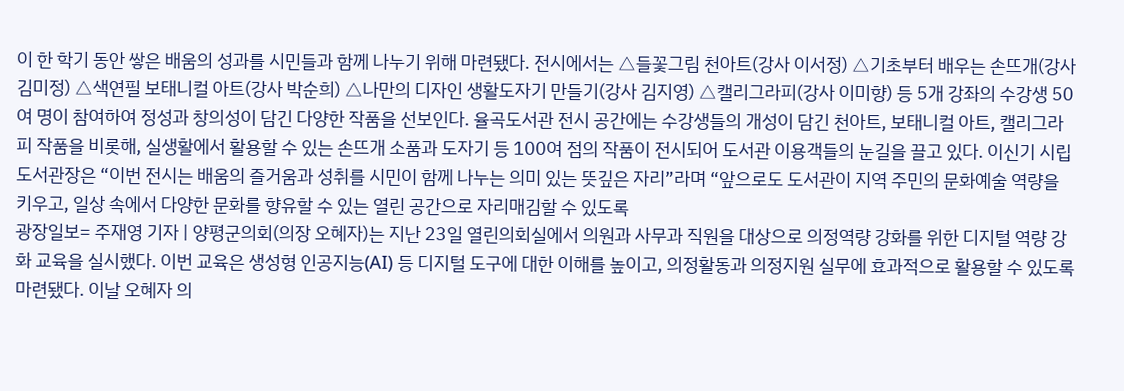이 한 학기 동안 쌓은 배움의 성과를 시민들과 함께 나누기 위해 마련됐다. 전시에서는 △들꽃그림 천아트(강사 이서정) △기초부터 배우는 손뜨개(강사 김미정) △색연필 보태니컬 아트(강사 박순희) △나만의 디자인 생활도자기 만들기(강사 김지영) △캘리그라피(강사 이미향) 등 5개 강좌의 수강생 50여 명이 참여하여 정성과 창의성이 담긴 다양한 작품을 선보인다. 율곡도서관 전시 공간에는 수강생들의 개성이 담긴 천아트, 보태니컬 아트, 캘리그라피 작품을 비롯해, 실생활에서 활용할 수 있는 손뜨개 소품과 도자기 등 100여 점의 작품이 전시되어 도서관 이용객들의 눈길을 끌고 있다. 이신기 시립도서관장은 “이번 전시는 배움의 즐거움과 성취를 시민이 함께 나누는 의미 있는 뜻깊은 자리”라며 “앞으로도 도서관이 지역 주민의 문화예술 역량을 키우고, 일상 속에서 다양한 문화를 향유할 수 있는 열린 공간으로 자리매김할 수 있도록
광장일보= 주재영 기자 | 양평군의회(의장 오혜자)는 지난 23일 열린의회실에서 의원과 사무과 직원을 대상으로 의정역량 강화를 위한 디지털 역량 강화 교육을 실시했다. 이번 교육은 생성형 인공지능(AI) 등 디지털 도구에 대한 이해를 높이고, 의정활동과 의정지원 실무에 효과적으로 활용할 수 있도록 마련됐다. 이날 오혜자 의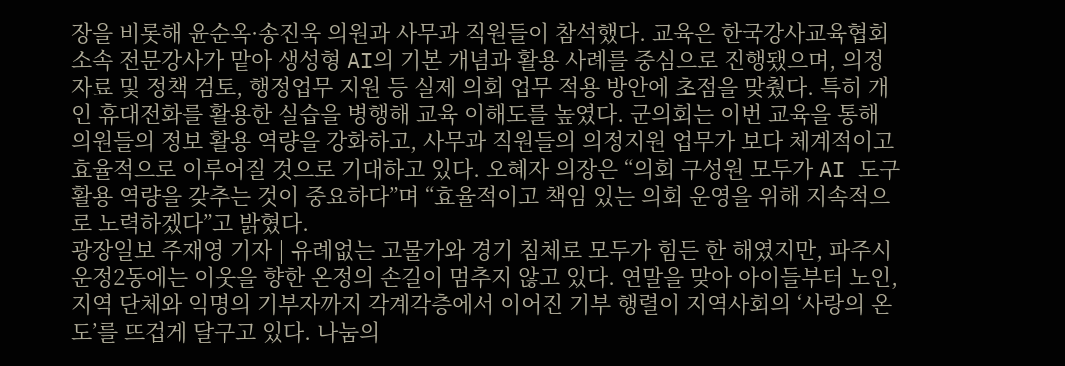장을 비롯해 윤순옥·송진욱 의원과 사무과 직원들이 참석했다. 교육은 한국강사교육협회 소속 전문강사가 맡아 생성형 AI의 기본 개념과 활용 사례를 중심으로 진행됐으며, 의정자료 및 정책 검토, 행정업무 지원 등 실제 의회 업무 적용 방안에 초점을 맞췄다. 특히 개인 휴대전화를 활용한 실습을 병행해 교육 이해도를 높였다. 군의회는 이번 교육을 통해 의원들의 정보 활용 역량을 강화하고, 사무과 직원들의 의정지원 업무가 보다 체계적이고 효율적으로 이루어질 것으로 기대하고 있다. 오혜자 의장은 “의회 구성원 모두가 AI 도구 활용 역량을 갖추는 것이 중요하다”며 “효율적이고 책임 있는 의회 운영을 위해 지속적으로 노력하겠다”고 밝혔다.
광장일보 주재영 기자 | 유례없는 고물가와 경기 침체로 모두가 힘든 한 해였지만, 파주시 운정2동에는 이웃을 향한 온정의 손길이 멈추지 않고 있다. 연말을 맞아 아이들부터 노인, 지역 단체와 익명의 기부자까지 각계각층에서 이어진 기부 행렬이 지역사회의 ‘사랑의 온도’를 뜨겁게 달구고 있다. 나눔의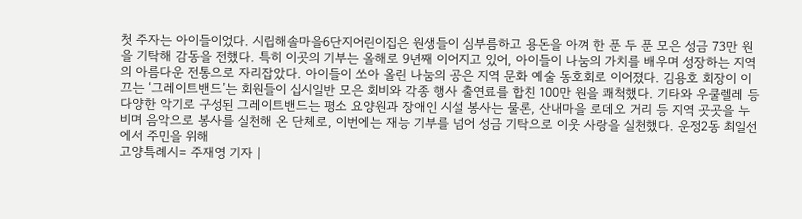첫 주자는 아이들이었다. 시립해솔마을6단지어린이집은 원생들이 심부름하고 용돈을 아껴 한 푼 두 푼 모은 성금 73만 원을 기탁해 감동을 전했다. 특히 이곳의 기부는 올해로 9년째 이어지고 있어, 아이들이 나눔의 가치를 배우며 성장하는 지역의 아름다운 전통으로 자리잡았다. 아이들이 쏘아 올린 나눔의 공은 지역 문화 예술 동호회로 이어졌다. 김용호 회장이 이끄는 ‘그레이트밴드’는 회원들이 십시일반 모은 회비와 각종 행사 출연료를 합친 100만 원을 쾌척했다. 기타와 우쿨렐레 등 다양한 악기로 구성된 그레이트밴드는 평소 요양원과 장애인 시설 봉사는 물론, 산내마을 로데오 거리 등 지역 곳곳을 누비며 음악으로 봉사를 실천해 온 단체로, 이번에는 재능 기부를 넘어 성금 기탁으로 이웃 사랑을 실천했다. 운정2동 최일선에서 주민을 위해
고양특례시= 주재영 기자 |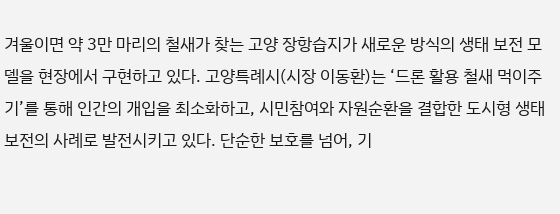겨울이면 약 3만 마리의 철새가 찾는 고양 장항습지가 새로운 방식의 생태 보전 모델을 현장에서 구현하고 있다. 고양특례시(시장 이동환)는 ‘드론 활용 철새 먹이주기’를 통해 인간의 개입을 최소화하고, 시민참여와 자원순환을 결합한 도시형 생태보전의 사례로 발전시키고 있다. 단순한 보호를 넘어, 기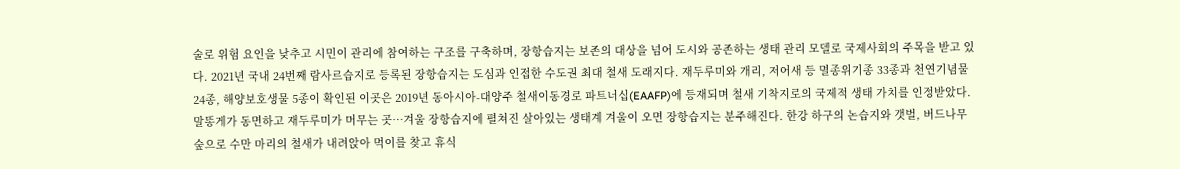술로 위험 요인을 낮추고 시민이 관리에 참여하는 구조를 구축하며, 장항습지는 보존의 대상을 넘어 도시와 공존하는 생태 관리 모델로 국제사회의 주목을 받고 있다. 2021년 국내 24번째 람사르습지로 등록된 장항습지는 도심과 인접한 수도권 최대 철새 도래지다. 재두루미와 개리, 저어새 등 멸종위기종 33종과 천연기념물 24종, 해양보호생물 5종이 확인된 이곳은 2019년 동아시아-대양주 철새이동경로 파트너십(EAAFP)에 등재되며 철새 기착지로의 국제적 생태 가치를 인정받았다. 말똥게가 동면하고 재두루미가 머무는 곳…겨울 장항습지에 펼쳐진 살아있는 생태계 겨울이 오면 장항습지는 분주해진다. 한강 하구의 논습지와 갯벌, 버드나무 숲으로 수만 마리의 철새가 내려앉아 먹이를 찾고 휴식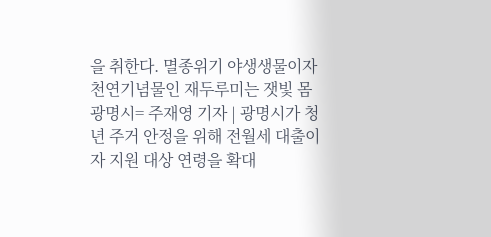을 취한다. 멸종위기 야생생물이자 천연기념물인 재두루미는 잿빛 몸
광명시= 주재영 기자 | 광명시가 청년 주거 안정을 위해 전월세 대출이자 지원 대상 연령을 확대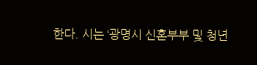한다. 시는 ‘광명시 신혼부부 및 청년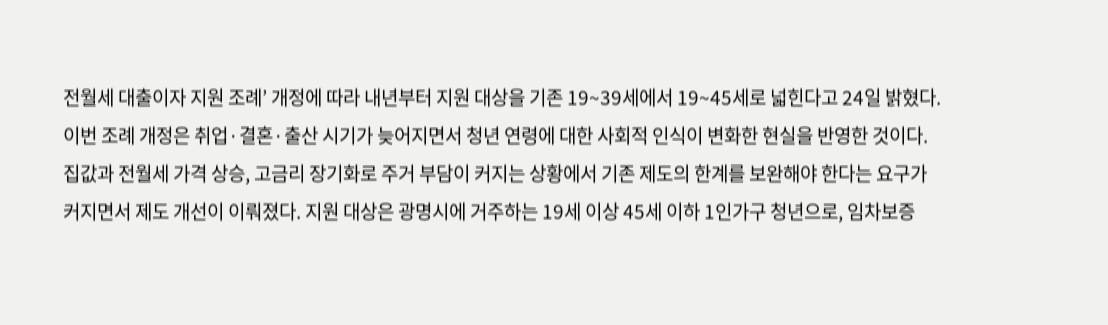전월세 대출이자 지원 조례’ 개정에 따라 내년부터 지원 대상을 기존 19~39세에서 19~45세로 넓힌다고 24일 밝혔다. 이번 조례 개정은 취업·결혼·출산 시기가 늦어지면서 청년 연령에 대한 사회적 인식이 변화한 현실을 반영한 것이다. 집값과 전월세 가격 상승, 고금리 장기화로 주거 부담이 커지는 상황에서 기존 제도의 한계를 보완해야 한다는 요구가 커지면서 제도 개선이 이뤄졌다. 지원 대상은 광명시에 거주하는 19세 이상 45세 이하 1인가구 청년으로, 임차보증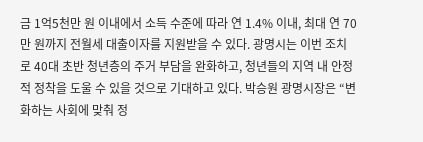금 1억5천만 원 이내에서 소득 수준에 따라 연 1.4% 이내, 최대 연 70만 원까지 전월세 대출이자를 지원받을 수 있다. 광명시는 이번 조치로 40대 초반 청년층의 주거 부담을 완화하고, 청년들의 지역 내 안정적 정착을 도울 수 있을 것으로 기대하고 있다. 박승원 광명시장은 “변화하는 사회에 맞춰 정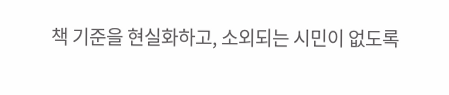책 기준을 현실화하고, 소외되는 시민이 없도록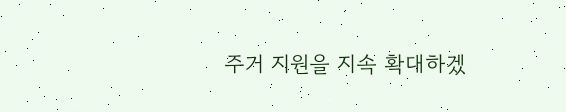주거 지원을 지속 확대하겠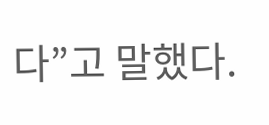다”고 말했다.